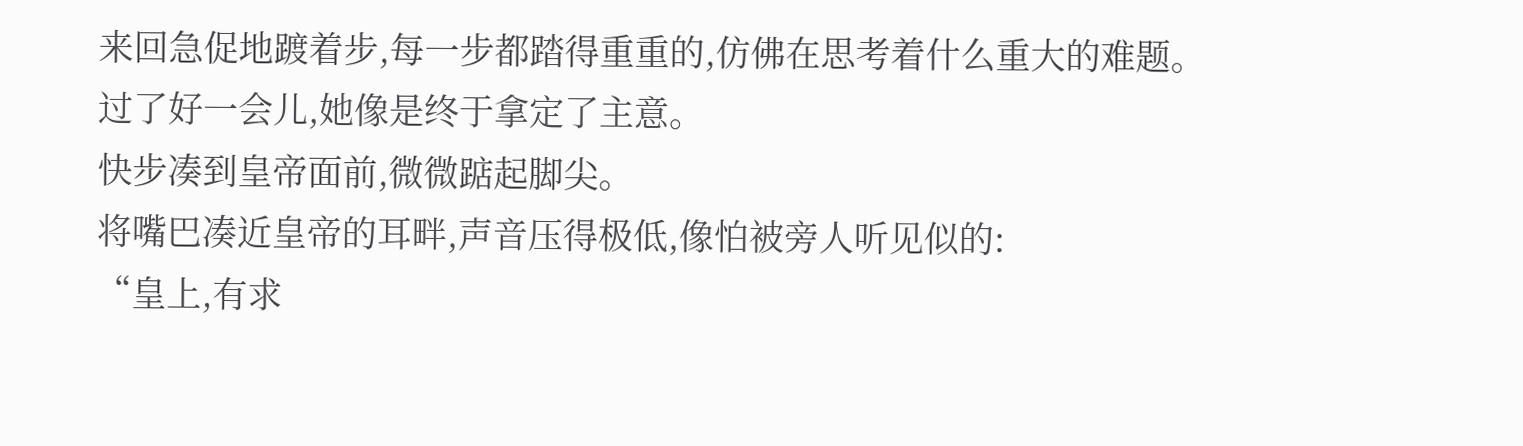来回急促地踱着步,每一步都踏得重重的,仿佛在思考着什么重大的难题。
过了好一会儿,她像是终于拿定了主意。
快步凑到皇帝面前,微微踮起脚尖。
将嘴巴凑近皇帝的耳畔,声音压得极低,像怕被旁人听见似的:
“皇上,有求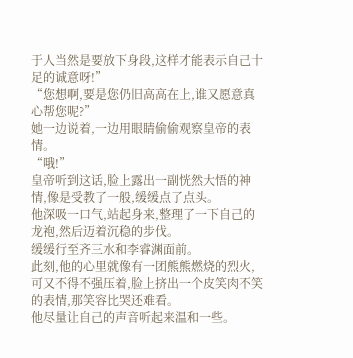于人当然是要放下身段,这样才能表示自己十足的诚意呀!”
“您想啊,要是您仍旧高高在上,谁又愿意真心帮您呢?”
她一边说着,一边用眼睛偷偷观察皇帝的表情。
“哦!”
皇帝听到这话,脸上露出一副恍然大悟的神情,像是受教了一般,缓缓点了点头。
他深吸一口气,站起身来,整理了一下自己的龙袍,然后迈着沉稳的步伐。
缓缓行至齐三水和李睿渊面前。
此刻,他的心里就像有一团熊熊燃烧的烈火,可又不得不强压着,脸上挤出一个皮笑肉不笑的表情,那笑容比哭还难看。
他尽量让自己的声音听起来温和一些。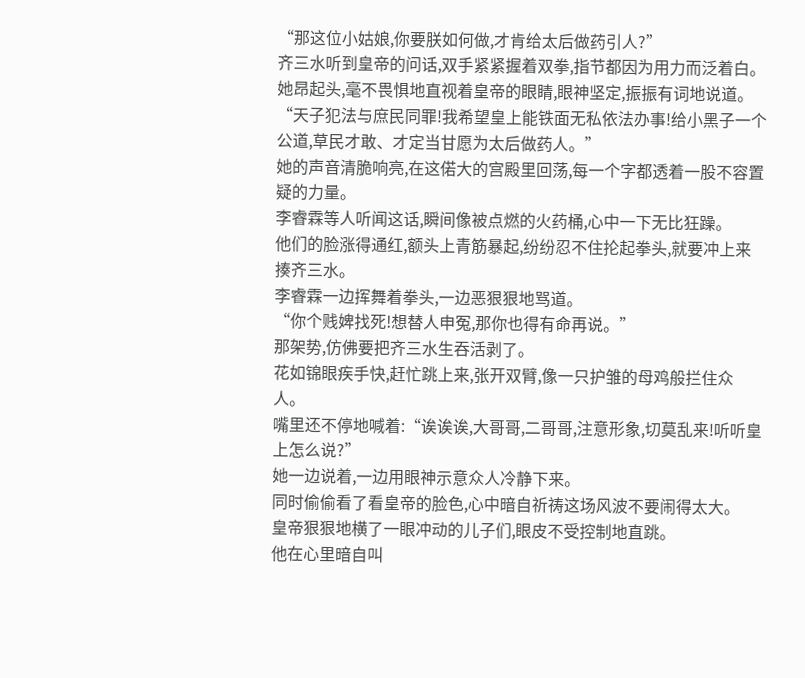“那这位小姑娘,你要朕如何做,才肯给太后做药引人?”
齐三水听到皇帝的问话,双手紧紧握着双拳,指节都因为用力而泛着白。
她昂起头,毫不畏惧地直视着皇帝的眼睛,眼神坚定,振振有词地说道。
“天子犯法与庶民同罪!我希望皇上能铁面无私依法办事!给小黑子一个公道,草民才敢、才定当甘愿为太后做药人。”
她的声音清脆响亮,在这偌大的宫殿里回荡,每一个字都透着一股不容置疑的力量。
李睿霖等人听闻这话,瞬间像被点燃的火药桶,心中一下无比狂躁。
他们的脸涨得通红,额头上青筋暴起,纷纷忍不住抡起拳头,就要冲上来揍齐三水。
李睿霖一边挥舞着拳头,一边恶狠狠地骂道。
“你个贱婢找死!想替人申冤,那你也得有命再说。”
那架势,仿佛要把齐三水生吞活剥了。
花如锦眼疾手快,赶忙跳上来,张开双臂,像一只护雏的母鸡般拦住众人。
嘴里还不停地喊着:“诶诶诶,大哥哥,二哥哥,注意形象,切莫乱来!听听皇上怎么说?”
她一边说着,一边用眼神示意众人冷静下来。
同时偷偷看了看皇帝的脸色,心中暗自祈祷这场风波不要闹得太大。
皇帝狠狠地横了一眼冲动的儿子们,眼皮不受控制地直跳。
他在心里暗自叫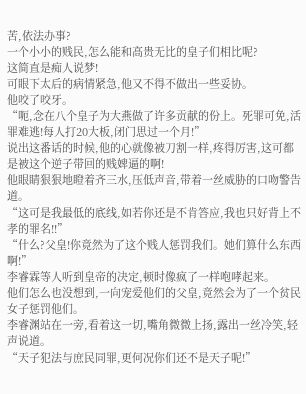苦,依法办事?
一个小小的贱民,怎么能和高贵无比的皇子们相比呢?
这简直是痴人说梦!
可眼下太后的病情紧急,他又不得不做出一些妥协。
他咬了咬牙。
“呃,念在八个皇子为大燕做了许多贡献的份上。死罪可免,活罪难逃!每人打20大板,闭门思过一个月!”
说出这番话的时候,他的心就像被刀割一样,疼得厉害,这可都是被这个逆子带回的贱婢逼的啊!
他眼睛狠狠地瞪着齐三水,压低声音,带着一丝威胁的口吻警告道。
“这可是我最低的底线,如若你还是不肯答应,我也只好背上不孝的罪名!!”
“什么?父皇!你竟然为了这个贱人惩罚我们。她们算什么东西啊!”
李睿霖等人听到皇帝的决定,顿时像疯了一样咆哮起来。
他们怎么也没想到,一向宠爱他们的父皇,竟然会为了一个贫民女子惩罚他们。
李睿渊站在一旁,看着这一切,嘴角微微上扬,露出一丝冷笑,轻声说道。
“天子犯法与庶民同罪,更何况你们还不是天子呢!”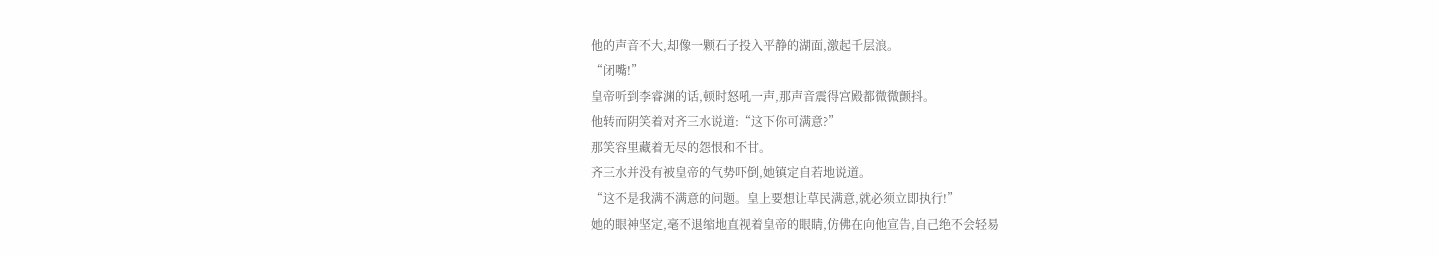他的声音不大,却像一颗石子投入平静的湖面,激起千层浪。
“闭嘴!”
皇帝听到李睿渊的话,顿时怒吼一声,那声音震得宫殿都微微颤抖。
他转而阴笑着对齐三水说道:“这下你可满意?”
那笑容里藏着无尽的怨恨和不甘。
齐三水并没有被皇帝的气势吓倒,她镇定自若地说道。
“这不是我满不满意的问题。皇上要想让草民满意,就必须立即执行!”
她的眼神坚定,毫不退缩地直视着皇帝的眼睛,仿佛在向他宣告,自己绝不会轻易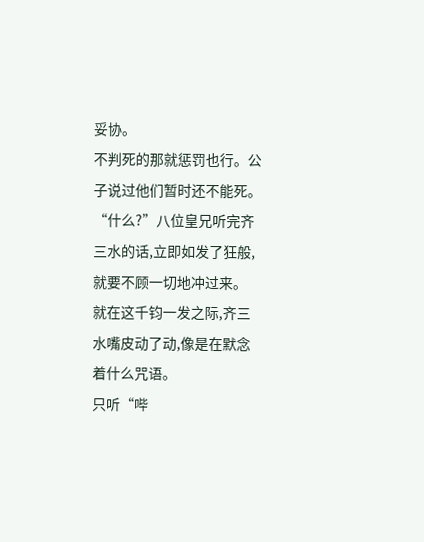妥协。
不判死的那就惩罚也行。公子说过他们暂时还不能死。
“什么?”八位皇兄听完齐三水的话,立即如发了狂般,就要不顾一切地冲过来。
就在这千钧一发之际,齐三水嘴皮动了动,像是在默念着什么咒语。
只听“哔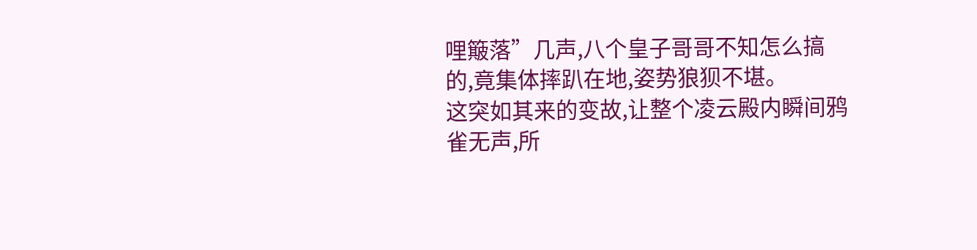哩簸落”几声,八个皇子哥哥不知怎么搞的,竟集体摔趴在地,姿势狼狈不堪。
这突如其来的变故,让整个凌云殿内瞬间鸦雀无声,所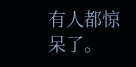有人都惊呆了。